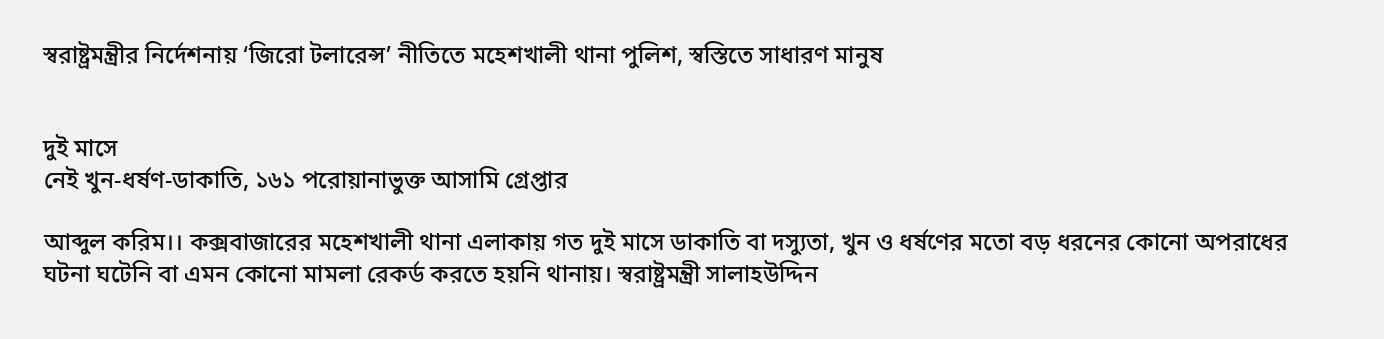স্বরাষ্ট্রমন্ত্রীর নির্দেশনায় ‘জিরো টলারেন্স’ নীতিতে মহেশখালী থানা পুলিশ, স্বস্তিতে সাধারণ মানুষ


দুই মাসে
নেই খুন-ধর্ষণ-ডাকাতি, ১৬১ পরোয়ানাভুক্ত আসামি গ্রেপ্তার

আব্দুল করিম।। কক্সবাজারের মহেশখালী থানা এলাকায় গত দুই মাসে ডাকাতি বা দস্যুতা, খুন ও ধর্ষণের মতো বড় ধরনের কোনো অপরাধের ঘটনা ঘটেনি বা এমন কোনো মামলা রেকর্ড করতে হয়নি থানায়। স্বরাষ্ট্রমন্ত্রী সালাহউদ্দিন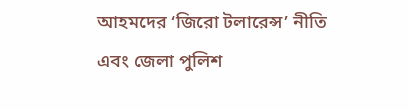আহমদের ‘জিরো টলারেন্স’ নীতি এবং জেলা পুলিশ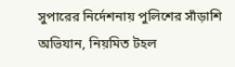সুপারের নির্দেশনায় পুলিশের সাঁড়াশি অভিযান, নিয়মিত টহল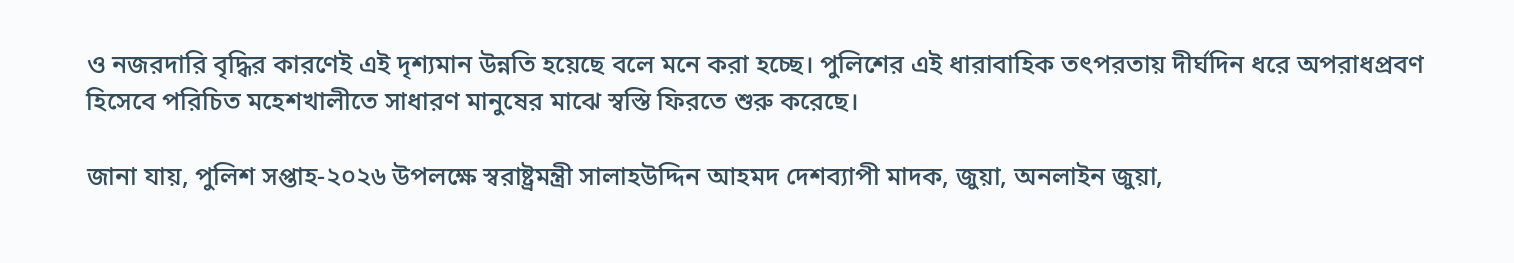ও নজরদারি বৃদ্ধির কারণেই এই দৃশ্যমান উন্নতি হয়েছে বলে মনে করা হচ্ছে। পুলিশের এই ধারাবাহিক তৎপরতায় দীর্ঘদিন ধরে অপরাধপ্রবণ হিসেবে পরিচিত মহেশখালীতে সাধারণ মানুষের মাঝে স্বস্তি ফিরতে শুরু করেছে।

জানা যায়, পুলিশ সপ্তাহ-২০২৬ উপলক্ষে স্বরাষ্ট্রমন্ত্রী সালাহউদ্দিন আহমদ দেশব্যাপী মাদক, জুয়া, অনলাইন জুয়া,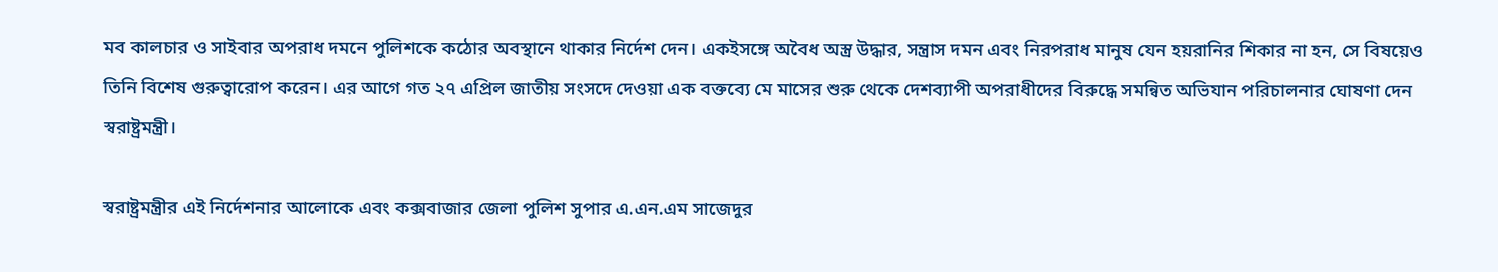মব কালচার ও সাইবার অপরাধ দমনে পুলিশকে কঠোর অবস্থানে থাকার নির্দেশ দেন। একইসঙ্গে অবৈধ অস্ত্র উদ্ধার, সন্ত্রাস দমন এবং নিরপরাধ মানুষ যেন হয়রানির শিকার না হন, সে বিষয়েও তিনি বিশেষ গুরুত্বারোপ করেন। এর আগে গত ২৭ এপ্রিল জাতীয় সংসদে দেওয়া এক বক্তব্যে মে মাসের শুরু থেকে দেশব্যাপী অপরাধীদের বিরুদ্ধে সমন্বিত অভিযান পরিচালনার ঘোষণা দেন স্বরাষ্ট্রমন্ত্রী।

স্বরাষ্ট্রমন্ত্রীর এই নির্দেশনার আলোকে এবং কক্সবাজার জেলা পুলিশ সুপার এ.এন.এম সাজেদুর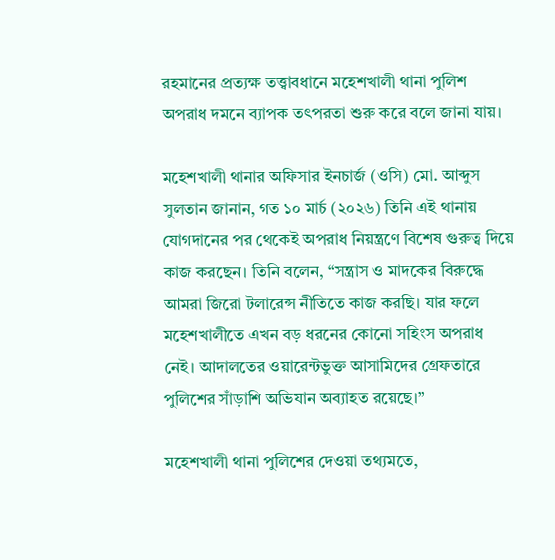রহমানের প্রত্যক্ষ তত্ত্বাবধানে মহেশখালী থানা পুলিশ অপরাধ দমনে ব্যাপক তৎপরতা শুরু করে বলে জানা যায়।

মহেশখালী থানার অফিসার ইনচার্জ (ওসি) মো. আব্দুস সুলতান জানান, গত ১০ মার্চ (২০২৬) তিনি এই থানায় যোগদানের পর থেকেই অপরাধ নিয়ন্ত্রণে বিশেষ গুরুত্ব দিয়ে কাজ করছেন। তিনি বলেন, “সন্ত্রাস ও মাদকের বিরুদ্ধে আমরা জিরো টলারেন্স নীতিতে কাজ করছি। যার ফলে মহেশখালীতে এখন বড় ধরনের কোনো সহিংস অপরাধ নেই। আদালতের ওয়ারেন্টভুক্ত আসামিদের গ্রেফতারে পুলিশের সাঁড়াশি অভিযান অব্যাহত রয়েছে।”

মহেশখালী থানা পুলিশের দেওয়া তথ্যমতে,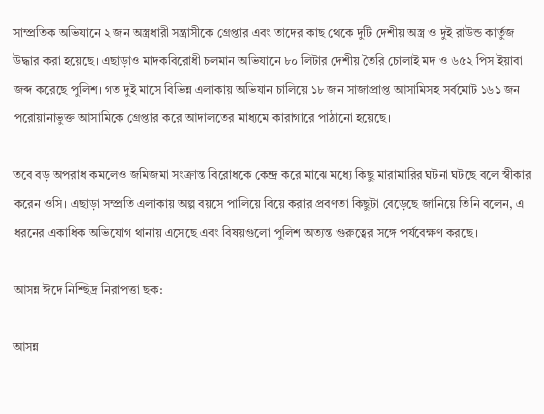সাম্প্রতিক অভিযানে ২ জন অস্ত্রধারী সন্ত্রাসীকে গ্রেপ্তার এবং তাদের কাছ থেকে দুটি দেশীয় অস্ত্র ও দুই রাউন্ড কার্তুজ উদ্ধার করা হয়েছে। এছাড়াও মাদকবিরোধী চলমান অভিযানে ৮০ লিটার দেশীয় তৈরি চোলাই মদ ও ৬৫২ পিস ইয়াবা জব্দ করেছে পুলিশ। গত দুই মাসে বিভিন্ন এলাকায় অভিযান চালিয়ে ১৮ জন সাজাপ্রাপ্ত আসামিসহ সর্বমোট ১৬১ জন পরোয়ানাভুক্ত আসামিকে গ্রেপ্তার করে আদালতের মাধ্যমে কারাগারে পাঠানো হয়েছে।

তবে বড় অপরাধ কমলেও জমিজমা সংক্রান্ত বিরোধকে কেন্দ্র করে মাঝে মধ্যে কিছু মারামারির ঘটনা ঘটছে বলে স্বীকার করেন ওসি। এছাড়া সম্প্রতি এলাকায় অল্প বয়সে পালিয়ে বিয়ে করার প্রবণতা কিছুটা বেড়েছে জানিয়ে তিনি বলেন, এ ধরনের একাধিক অভিযোগ থানায় এসেছে এবং বিষয়গুলো পুলিশ অত্যন্ত গুরুত্বের সঙ্গে পর্যবেক্ষণ করছে।

আসন্ন ঈদে নিশ্ছিদ্র নিরাপত্তা ছক:

আসন্ন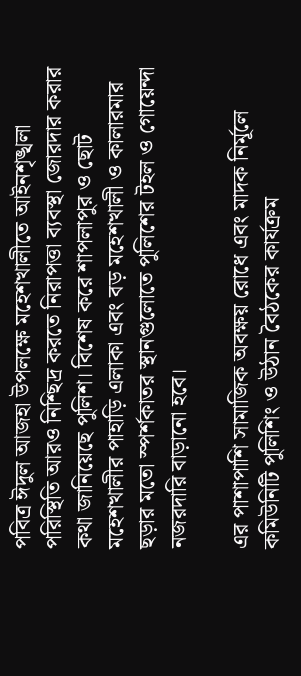পবিত্র ঈদুল আজহা উপলক্ষে মহেশখালীতে আইনশৃঙ্খলা পরিস্থিতি আরও নিশ্ছিদ্র করতে নিরাপত্তা ব্যবস্থা জোরদার করার কথা জানিয়েছে পুলিশ। বিশেষ করে শাপলাপুর ও ছোট মহেশখালীর পাহাড়ি এলাকা এবং বড় মহেশখালী ও কালারমার ছড়ার মতো স্পর্শকাতর স্থানগুলোতে পুলিশের টহল ও গোয়েন্দা নজরদারি বাড়ানো হবে।

এর পাশাপাশি সামাজিক অবক্ষয় রোধে এবং মাদক নির্মূলে কমিউনিটি পুলিশিং ও উঠান বৈঠকের কার্যক্রম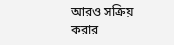আরও সক্রিয় করার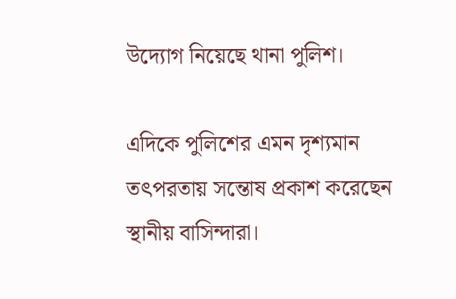উদ্যোগ নিয়েছে থানা পুলিশ।

এদিকে পুলিশের এমন দৃশ্যমান তৎপরতায় সন্তোষ প্রকাশ করেছেন স্থানীয় বাসিন্দারা।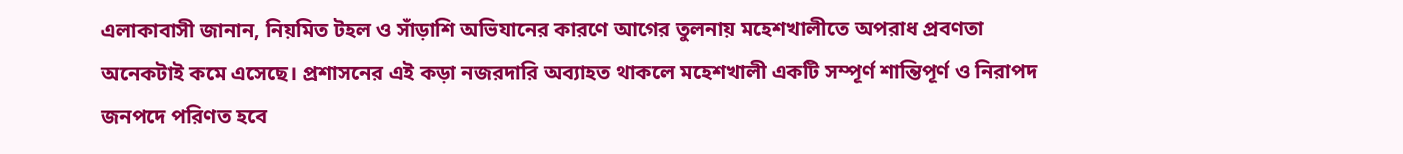এলাকাবাসী জানান, নিয়মিত টহল ও সাঁড়াশি অভিযানের কারণে আগের তুলনায় মহেশখালীতে অপরাধ প্রবণতা অনেকটাই কমে এসেছে। প্রশাসনের এই কড়া নজরদারি অব্যাহত থাকলে মহেশখালী একটি সম্পূর্ণ শান্তিপূর্ণ ও নিরাপদ জনপদে পরিণত হবে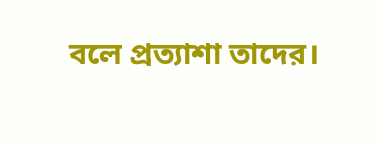বলে প্রত্যাশা তাদের।